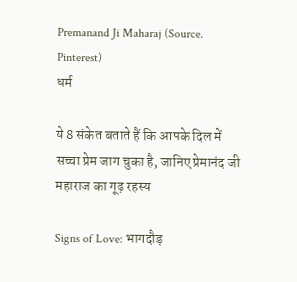Premanand Ji Maharaj (Source. Pinterest)
धर्म

ये 8 संकेत बताते हैं कि आपके दिल में सच्चा प्रेम जाग चुका है, जानिए प्रेमानंद जी महाराज का गूढ़ रहस्य

Signs of Love: भागदौड़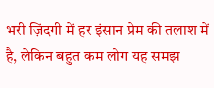भरी ज़िंदगी में हर इंसान प्रेम की तलाश में है, लेकिन बहुत कम लोग यह समझ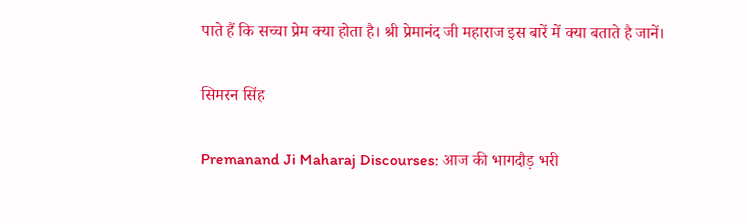पाते हैं कि सच्चा प्रेम क्या होता है। श्री प्रेमानंद जी महाराज इस बारें में क्या बताते है जानें।

सिमरन सिंह

Premanand Ji Maharaj Discourses: आज की भागदौड़ भरी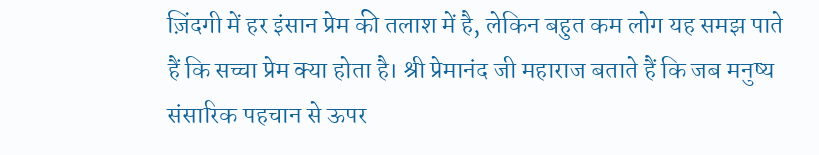ज़िंदगी में हर इंसान प्रेम की तलाश में है, लेकिन बहुत कम लोग यह समझ पाते हैं कि सच्चा प्रेम क्या होता है। श्री प्रेमानंद जी महाराज बताते हैं कि जब मनुष्य संसारिक पहचान से ऊपर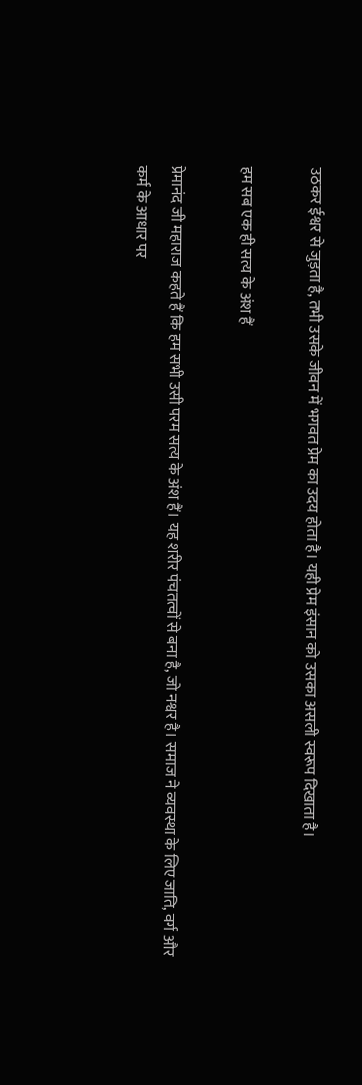उठकर ईश्वर से जुड़ता है, तभी उसके जीवन में भगवत प्रेम का उदय होता है। यही प्रेम इंसान को उसका असली स्वरूप दिखाता है।

हम सब एक ही सत्य के अंश हैं

प्रेमानंद जी महाराज कहते हैं कि हम सभी उसी परम सत्य के अंश हैं। यह शरीर पंचतत्वों से बना है, जो नश्वर है। समाज ने व्यवस्था के लिए जाति, वर्ग और कर्म के आधार पर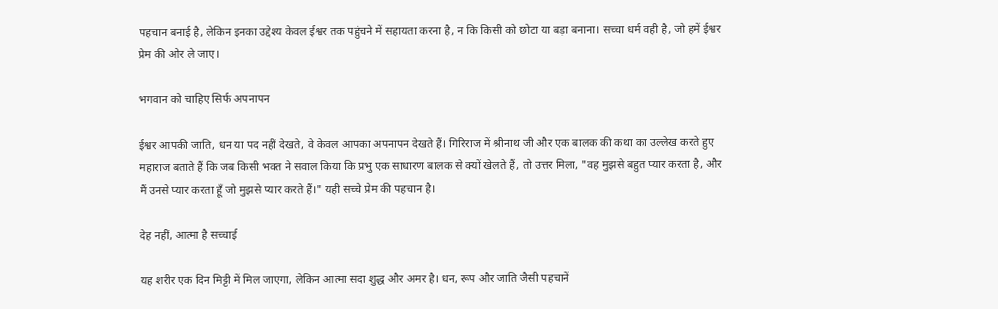पहचान बनाई है, लेकिन इनका उद्देश्य केवल ईश्वर तक पहुंचने में सहायता करना है, न कि किसी को छोटा या बड़ा बनाना। सच्चा धर्म वही है, जो हमें ईश्वर प्रेम की ओर ले जाए।

भगवान को चाहिए सिर्फ अपनापन

ईश्वर आपकी जाति, धन या पद नहीं देखते, वे केवल आपका अपनापन देखते हैं। गिरिराज में श्रीनाथ जी और एक बालक की कथा का उल्लेख करते हुए महाराज बताते हैं कि जब किसी भक्त ने सवाल किया कि प्रभु एक साधारण बालक से क्यों खेलते हैं, तो उत्तर मिला, "वह मुझसे बहुत प्यार करता है, और मैं उनसे प्यार करता हूँ जो मुझसे प्यार करते हैं।" यही सच्चे प्रेम की पहचान है।

देह नहीं, आत्मा है सच्चाई

यह शरीर एक दिन मिट्टी में मिल जाएगा, लेकिन आत्मा सदा शुद्ध और अमर है। धन, रूप और जाति जैसी पहचानें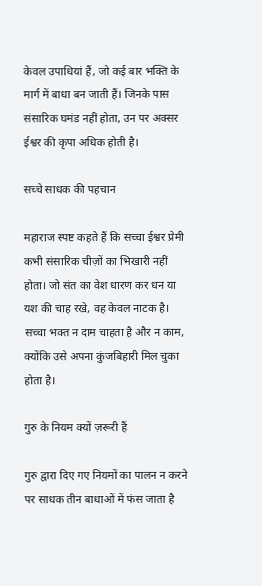केवल उपाधियां हैं, जो कई बार भक्ति के मार्ग में बाधा बन जाती हैं। जिनके पास संसारिक घमंड नहीं होता, उन पर अक्सर ईश्वर की कृपा अधिक होती है।

सच्चे साधक की पहचान

महाराज स्पष्ट कहते हैं कि सच्चा ईश्वर प्रेमी कभी संसारिक चीज़ों का भिखारी नहीं होता। जो संत का वेश धारण कर धन या यश की चाह रखे, वह केवल नाटक है। सच्चा भक्त न दाम चाहता है और न काम, क्योंकि उसे अपना कुंजबिहारी मिल चुका होता है।

गुरु के नियम क्यों ज़रूरी हैं

गुरु द्वारा दिए गए नियमों का पालन न करने पर साधक तीन बाधाओं में फंस जाता है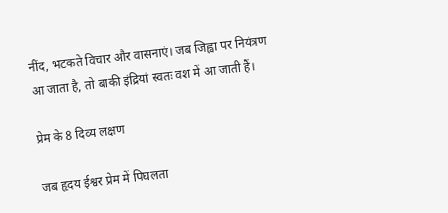नींद, भटकते विचार और वासनाएं। जब जिह्वा पर नियंत्रण आ जाता है, तो बाकी इंद्रियां स्वतः वश में आ जाती हैं।

प्रेम के 8 दिव्य लक्षण

जब हृदय ईश्वर प्रेम में पिघलता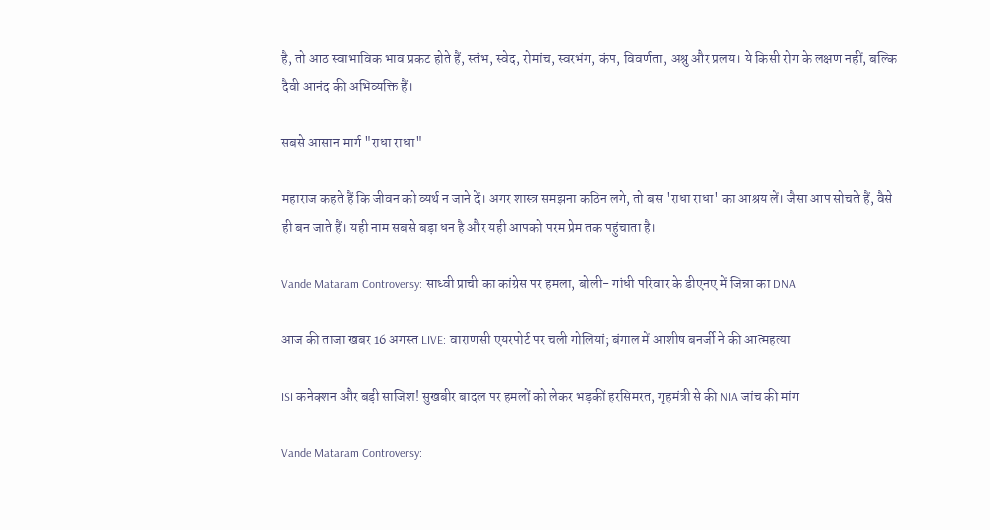है, तो आठ स्वाभाविक भाव प्रकट होते हैं, स्तंभ, स्वेद, रोमांच, स्वरभंग, कंप, विवर्णता, अश्रु और प्रलय। ये किसी रोग के लक्षण नहीं, बल्कि दैवी आनंद की अभिव्यक्ति हैं।

सबसे आसान मार्ग "राधा राधा"

महाराज कहते हैं कि जीवन को व्यर्थ न जाने दें। अगर शास्त्र समझना कठिन लगे, तो बस 'राधा राधा' का आश्रय लें। जैसा आप सोचते हैं, वैसे ही बन जाते हैं। यही नाम सबसे बड़ा धन है और यही आपको परम प्रेम तक पहुंचाता है।

Vande Mataram Controversy: साध्वी प्राची का कांग्रेस पर हमला, बोली- गांधी परिवार के डीएनए में जिन्ना का DNA

आज की ताजा खबर 16 अगस्त LIVE: वाराणसी एयरपोर्ट पर चली गोलियां; बंगाल में आशीष बनर्जी ने की आत्महत्या

ISI कनेक्शन और बड़ी साजिश! सुखबीर बादल पर हमलों को लेकर भड़कीं हरसिमरत, गृहमंत्री से की NIA जांच की मांग

Vande Mataram Controversy: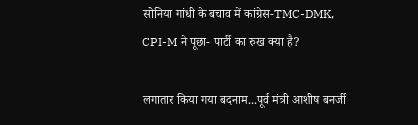सोनिया गांधी के बचाव में कांग्रेस-TMC-DMK, CPI-M ने पूछा- पार्टी का रुख क्या है?

लगातार किया गया बदनाम...पूर्व मंत्री आशीष बनर्जी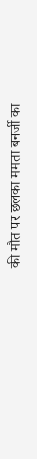की मौत पर छलका ममता बनर्जी का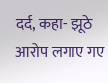दर्द, कहा- झूठे आरोप लगाए गए